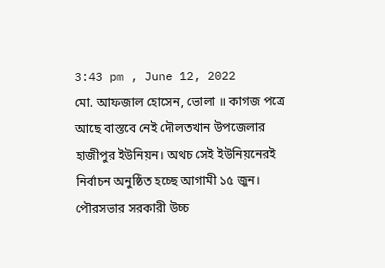3:43 pm , June 12, 2022
মো. আফজাল হোসেন, ভোলা ॥ কাগজ পত্রে আছে বাস্তবে নেই দৌলতখান উপজেলার হাজীপুর ইউনিয়ন। অথচ সেই ইউনিয়নেরই নির্বাচন অনুষ্ঠিত হচ্ছে আগামী ১৫ জুন। পৌরসভার সরকারী উচ্চ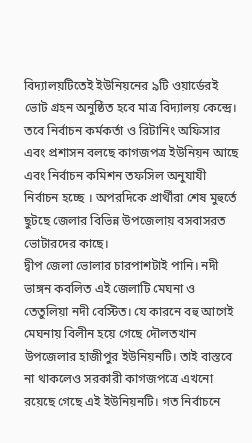বিদ্যালয়টিতেই ইউনিয়নের ৯টি ওয়ার্ডেরই ভোট গ্রহন অনুষ্ঠিত হবে মাত্র বিদ্যালয় কেন্দ্রে। তবে নির্বাচন কর্মকর্তা ও রিটানিং অফিসার এবং প্রশাসন বলছে কাগজপত্র ইউনিয়ন আছে এবং নির্বাচন কমিশন তফসিল অনুযাযী নির্বাচন হচ্ছে । অপরদিকে প্রার্থীরা শেষ মুহুর্তে ছুটছে জেলার বিভিন্ন উপজেলায় বসবাসরত ভোটারদের কাছে।
দ্বীপ জেলা ভোলার চারপাশটাই পানি। নদী ভাঙ্গন কবলিত এই জেলাটি মেঘনা ও তেতুলিয়া নদী বেস্টিত। যে কারনে বহু আগেই মেঘনায় বিলীন হয়ে গেছে দৌলতখান উপজেলার হাজীপুর ইউনিয়নটি। তাই বাস্তবে না থাকলেও সরকারী কাগজপত্রে এখনো রয়েছে গেছে এই ইউনিয়নটি। গত নির্বাচনে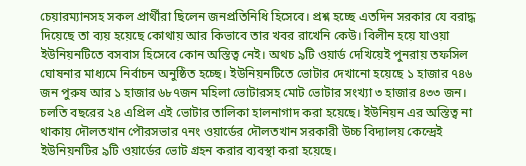চেয়ারম্যানসহ সকল প্রার্থীরা ছিলেন জনপ্রতিনিধি হিসেবে। প্রশ্ন হচ্ছে এতদিন সরকার যে বরাদ্ধ দিয়েছে তা ব্যয় হয়েছে কোথায় আর কিভাবে তার খবর রাখেনি কেউ। বিলীন হয়ে যাওয়া ইউনিয়নটিতে বসবাস হিসেবে কোন অস্তিত্ব নেই। অথচ ৯টি ওয়ার্ড দেখিয়েই পুনরায় তফসিল ঘোষনার মাধ্যমে নির্বাচন অনুষ্ঠিত হচ্ছে। ইউনিয়নটিতে ভোটার দেখানো হয়েছে ১ হাজার ৭৪৬ জন পুরুষ আর ১ হাজার ৬৮৭জন মহিলা ভোটারসহ মোট ভোটার সংখ্যা ৩ হাজার ৪৩৩ জন। চলতি বছরের ২৪ এপ্রিল এই ভোটার তালিকা হালনাগাদ করা হয়েছে। ইউনিয়ন এর অস্তিত্ব না থাকায় দৌলতখান পৌরসভার ৭নং ওয়ার্ডের দৌলতখান সরকারী উচ্চ বিদ্যালয় কেন্দ্রেই ইউনিয়নটির ৯টি ওয়ার্ডের ভোট গ্রহন করার ব্যবস্থা করা হয়েছে।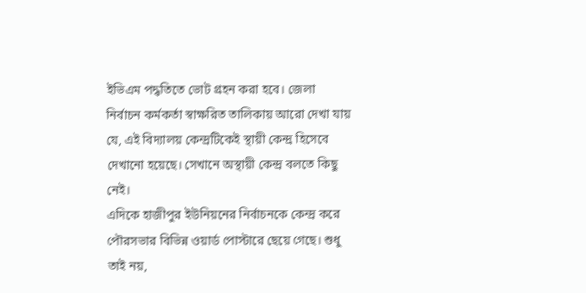ইভিএম পদ্ধতিতে ভোট গ্রহন করা হবে। জেলা নির্বাচন কর্মকর্তা স্বাক্ষরিত তালিকায় আরো দেখা যায় যে, এই বিদ্যালয় কেন্দ্রটিকেই স্থায়ী কেন্দ্র হিসেবে দেখানো হয়েছে। সেখানে অস্থায়ী কেন্দ্র বলতে কিছু নেই।
এদিকে হাজীপুর ইউনিয়নের নির্বাচনকে কেন্দ্র করে পৌরসভার বিভিন্ন ওয়ার্ড পোস্টারে ছেয়ে গেছে। শুধু তাই নয়,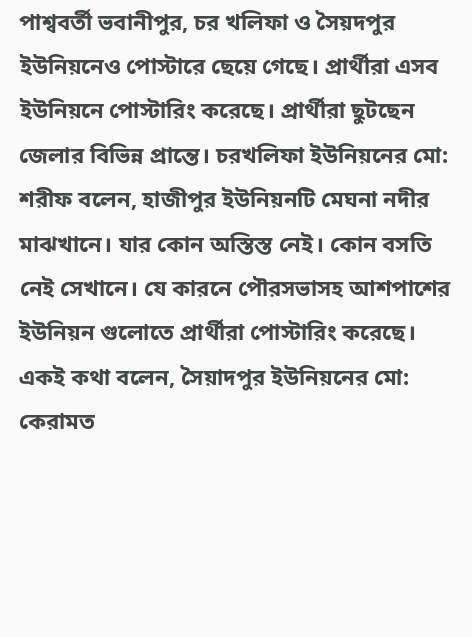পাশ্ববর্তী ভবানীপুর, চর খলিফা ও সৈয়দপুর ইউনিয়নেও পোস্টারে ছেয়ে গেছে। প্রার্থীরা এসব ইউনিয়নে পোস্টারিং করেছে। প্রার্থীরা ছুটছেন জেলার বিভিন্ন প্রান্তে। চরখলিফা ইউনিয়নের মো: শরীফ বলেন, হাজীপুর ইউনিয়নটি মেঘনা নদীর মাঝখানে। যার কোন অস্তিস্ত নেই। কোন বসতি নেই সেখানে। যে কারনে পৌরসভাসহ আশপাশের ইউনিয়ন গুলোতে প্রার্থীরা পোস্টারিং করেছে। একই কথা বলেন, সৈয়াদপুর ইউনিয়নের মো: কেরামত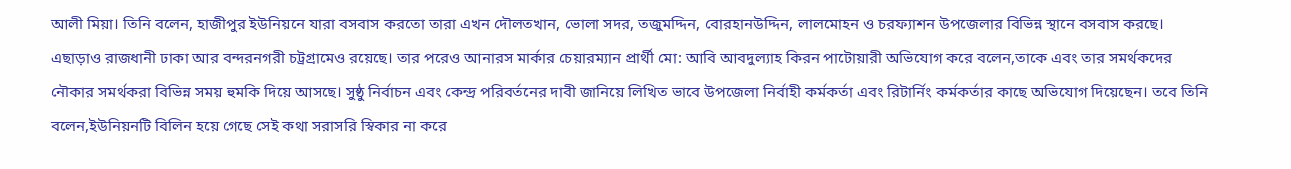আলী মিয়া। তিনি বলেন, হাজীপুর ইউনিয়নে যারা বসবাস করতো তারা এখন দৌলতখান, ভোলা সদর, তজুমদ্দিন, বোরহানউদ্দিন, লালমোহন ও চরফ্যাশন উপজেলার বিভিন্ন স্থানে বসবাস করছে। এছাড়াও রাজধানী ঢাকা আর বন্দরনগরী চট্রগ্রামেও রয়েছে। তার পরেও আনারস মার্কার চেয়ারম্যান প্রার্থী মো: আবি আবদুল্যাহ কিরন পাটোয়ারী অভিযোগ করে বলেন,তাকে এবং তার সমর্থকদের নৌকার সমর্থকরা বিভিন্ন সময় হুমকি দিয়ে আসছে। সুষ্ঠু নির্বাচন এবং কেন্দ্র পরিবর্তনের দাবী জানিয়ে লিখিত ভাবে উপজেলা নির্বাহী কর্মকর্তা এবং রিটার্নিং কর্মকর্তার কাছে অভিযোগ দিয়েছেন। তবে তিনি বলেন,ইউনিয়নটি বিলিন হয়ে গেছে সেই কথা সরাসরি স্বিকার না করে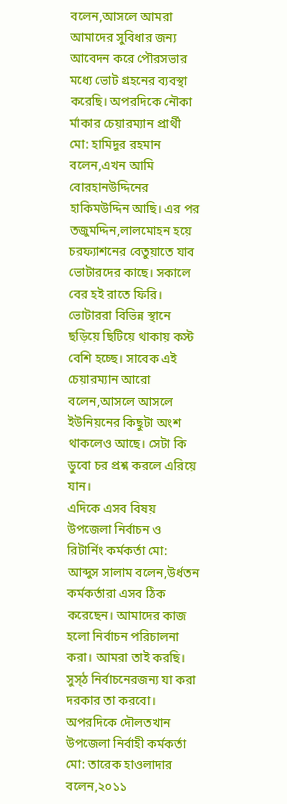বলেন,আসলে আমরা আমাদের সুবিধার জন্য আবেদন করে পৌরসভার মধ্যে ভোট গ্রহনের ব্যবস্থা করেছি। অপরদিকে নৌকা র্মাকার চেয়ারম্যান প্রার্থী মো: হামিদুর রহমান বলেন,এখন আমি বোরহানউদ্দিনের হাকিমউদ্দিন আছি। এর পর তজুমদ্দিন,লালমোহন হয়ে চরফ্যাশনের বেতুয়াতে যাব ভোটারদের কাছে। সকালে বের হই রাতে ফিরি। ভোটাররা বিভিন্ন স্থানে ছড়িয়ে ছিটিয়ে থাকায় কস্ট বেশি হচ্ছে। সাবেক এই চেয়ারম্যান আরো বলেন,আসলে আসলে ইউনিয়নের কিছুটা অংশ থাকলেও আছে। সেটা কি ডুবো চর প্রশ্ন করলে এরিয়ে যান।
এদিকে এসব বিষয় উপজেলা নির্বাচন ও রিটার্নিং কর্মকর্তা মো: আব্দুস সালাম বলেন,উর্ধতন কর্মকর্তারা এসব ঠিক করেছেন। আমাদের কাজ হলো নির্বাচন পরিচালনা করা। আমরা তাই করছি। সুস্ঠ নির্বাচনেরজন্য যা করা দরকার তা করবো।
অপরদিকে দৌলতখান উপজেলা নির্বাহী কর্মকর্তা মো: তারেক হাওলাদার বলেন,২০১১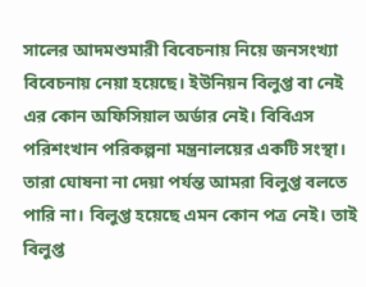সালের আদমশুমারী বিবেচনায় নিয়ে জনসংখ্যা বিবেচনায় নেয়া হয়েছে। ইউনিয়ন বিলুপ্ত বা নেই এর কোন অফিসিয়াল অর্ডার নেই। বিবিএস পরিশংখান পরিকল্পনা মন্ত্রনালয়ের একটি সংস্থা। তারা ঘোষনা না দেয়া পর্যন্ত আমরা বিলুপ্ত বলতে পারি না। বিলুপ্ত হয়েছে এমন কোন পত্র নেই। তাই বিলুপ্ত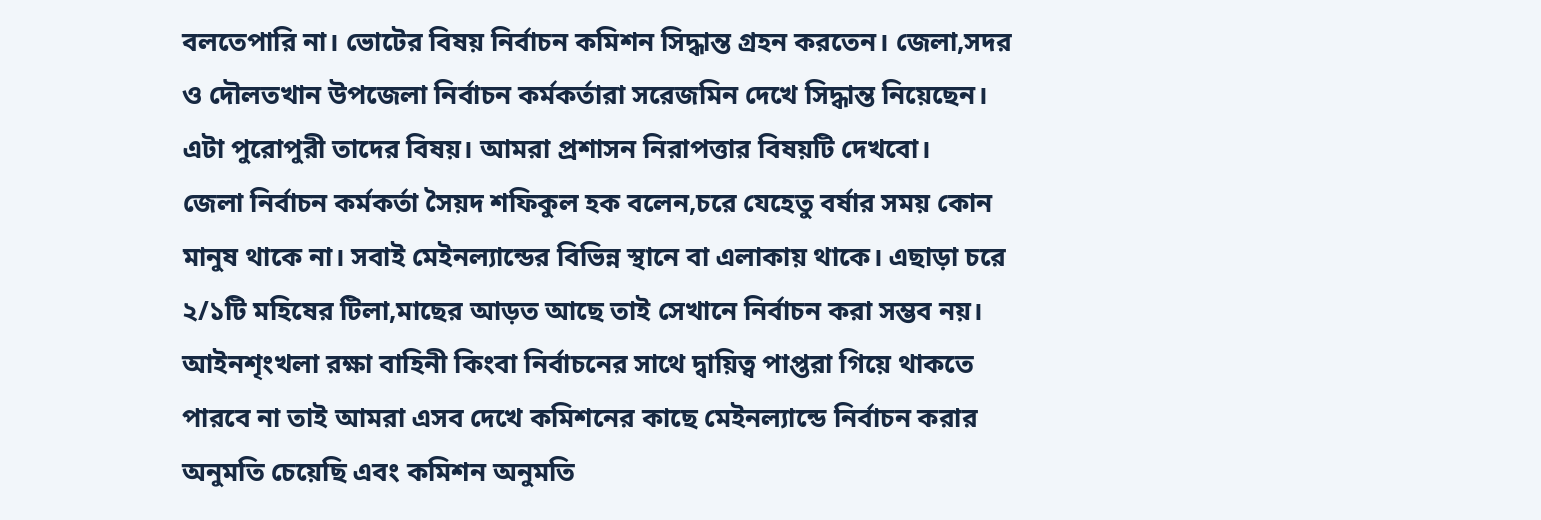বলতেপারি না। ভোটের বিষয় নির্বাচন কমিশন সিদ্ধান্ত গ্রহন করতেন। জেলা,সদর ও দৌলতখান উপজেলা নির্বাচন কর্মকর্তারা সরেজমিন দেখে সিদ্ধান্ত নিয়েছেন। এটা পুরোপুরী তাদের বিষয়। আমরা প্রশাসন নিরাপত্তার বিষয়টি দেখবো।
জেলা নির্বাচন কর্মকর্তা সৈয়দ শফিকুল হক বলেন,চরে যেহেতু বর্ষার সময় কোন মানুষ থাকে না। সবাই মেইনল্যান্ডের বিভিন্ন স্থানে বা এলাকায় থাকে। এছাড়া চরে ২/১টি মহিষের টিলা,মাছের আড়ত আছে তাই সেখানে নির্বাচন করা সম্ভব নয়। আইনশৃংখলা রক্ষা বাহিনী কিংবা নির্বাচনের সাথে দ্বায়িত্ব পাপ্তরা গিয়ে থাকতে পারবে না তাই আমরা এসব দেখে কমিশনের কাছে মেইনল্যান্ডে নির্বাচন করার অনুমতি চেয়েছি এবং কমিশন অনুমতি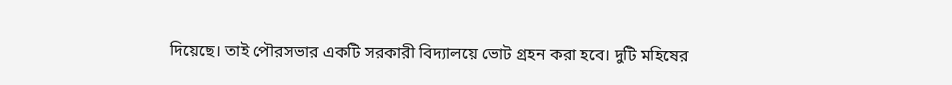দিয়েছে। তাই পৌরসভার একটি সরকারী বিদ্যালয়ে ভোট গ্রহন করা হবে। দুটি মহিষের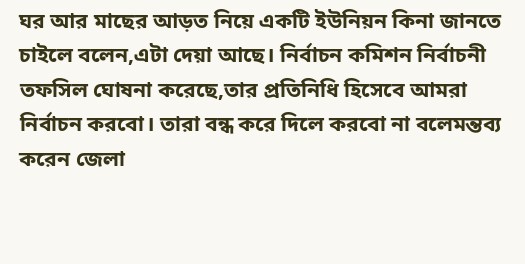ঘর আর মাছের আড়ত নিয়ে একটি ইউনিয়ন কিনা জানতে চাইলে বলেন,এটা দেয়া আছে। নির্বাচন কমিশন নির্বাচনী তফসিল ঘোষনা করেছে,তার প্রতিনিধি হিসেবে আমরা নির্বাচন করবো। তারা বন্ধ করে দিলে করবো না বলেমন্তব্য করেন জেলা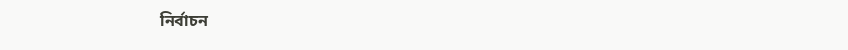নির্বাচন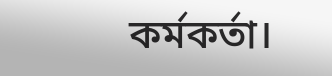কর্মকর্তা।